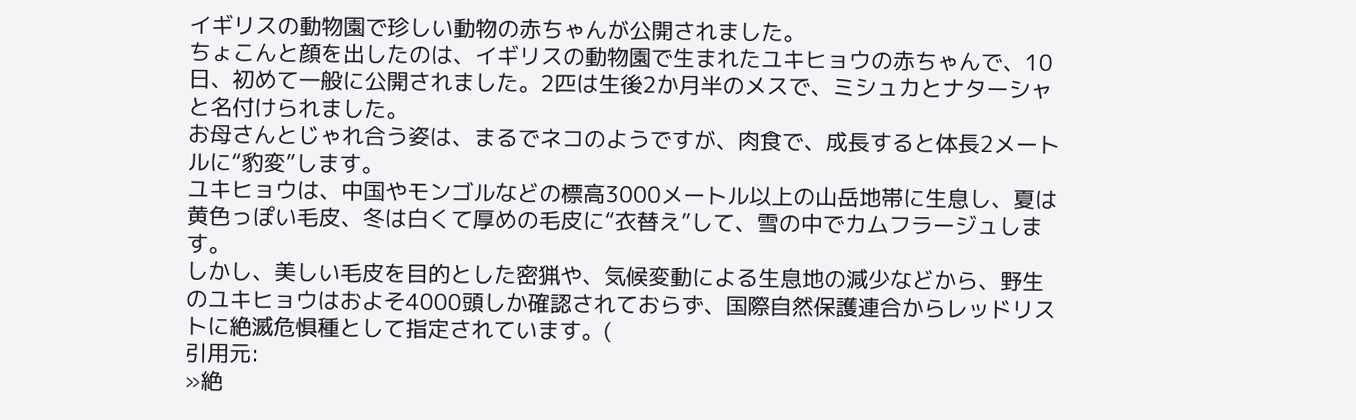イギリスの動物園で珍しい動物の赤ちゃんが公開されました。
ちょこんと顔を出したのは、イギリスの動物園で生まれたユキヒョウの赤ちゃんで、10日、初めて一般に公開されました。2匹は生後2か月半のメスで、ミシュカとナターシャと名付けられました。
お母さんとじゃれ合う姿は、まるでネコのようですが、肉食で、成長すると体長2メートルに“豹変”します。
ユキヒョウは、中国やモンゴルなどの標高3000メートル以上の山岳地帯に生息し、夏は黄色っぽい毛皮、冬は白くて厚めの毛皮に“衣替え”して、雪の中でカムフラージュします。
しかし、美しい毛皮を目的とした密猟や、気候変動による生息地の減少などから、野生のユキヒョウはおよそ4000頭しか確認されておらず、国際自然保護連合からレッドリストに絶滅危惧種として指定されています。(
引用元:
»絶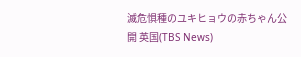滅危惧種のユキヒョウの赤ちゃん公開 英国(TBS News)